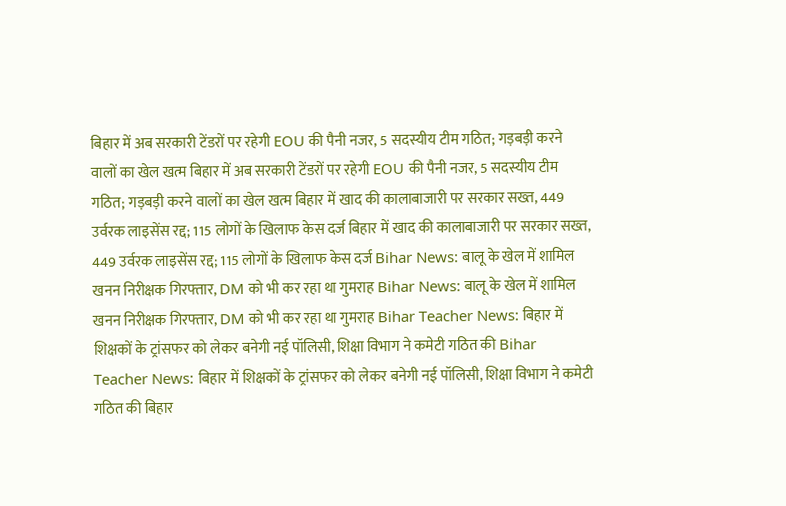बिहार में अब सरकारी टेंडरों पर रहेगी EOU की पैनी नजर, 5 सदस्यीय टीम गठित; गड़बड़ी करने वालों का खेल खत्म बिहार में अब सरकारी टेंडरों पर रहेगी EOU की पैनी नजर, 5 सदस्यीय टीम गठित; गड़बड़ी करने वालों का खेल खत्म बिहार में खाद की कालाबाजारी पर सरकार सख्त, 449 उर्वरक लाइसेंस रद्द; 115 लोगों के खिलाफ केस दर्ज बिहार में खाद की कालाबाजारी पर सरकार सख्त, 449 उर्वरक लाइसेंस रद्द; 115 लोगों के खिलाफ केस दर्ज Bihar News: बालू के खेल में शामिल खनन निरीक्षक गिरफ्तार, DM को भी कर रहा था गुमराह Bihar News: बालू के खेल में शामिल खनन निरीक्षक गिरफ्तार, DM को भी कर रहा था गुमराह Bihar Teacher News: बिहार में शिक्षकों के ट्रांसफर को लेकर बनेगी नई पॉलिसी, शिक्षा विभाग ने कमेटी गठित की Bihar Teacher News: बिहार में शिक्षकों के ट्रांसफर को लेकर बनेगी नई पॉलिसी, शिक्षा विभाग ने कमेटी गठित की बिहार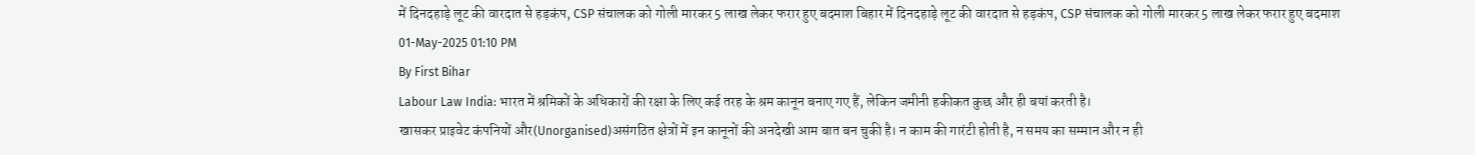में दिनदहाड़े लूट की वारदात से हड़कंप, CSP संचालक को गोली मारकर 5 लाख लेकर फरार हुए बदमाश बिहार में दिनदहाड़े लूट की वारदात से हड़कंप, CSP संचालक को गोली मारकर 5 लाख लेकर फरार हुए बदमाश
01-May-2025 01:10 PM
By First Bihar
Labour Law India: भारत में श्रमिकों के अधिकारों की रक्षा के लिए कई तरह के श्रम कानून बनाए गए हैं, लेकिन जमीनी हकीकत कुछ और ही बयां करती है।
खासकर प्राइवेट कंपनियों और(Unorganised)असंगठित क्षेत्रों में इन कानूनों की अनदेखी आम बात बन चुकी है। न काम की गारंटी होती है, न समय का सम्मान और न ही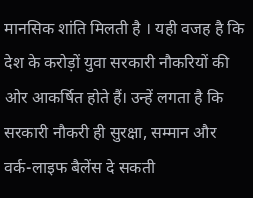मानसिक शांति मिलती है । यही वजह है कि देश के करोड़ों युवा सरकारी नौकरियों की ओर आकर्षित होते हैं। उन्हें लगता है कि सरकारी नौकरी ही सुरक्षा, सम्मान और वर्क-लाइफ बैलेंस दे सकती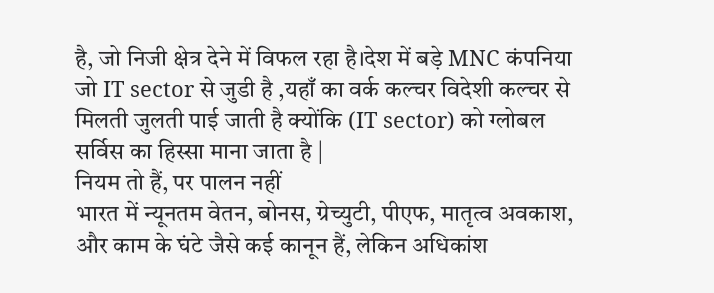है, जो निजी क्षेत्र देने में विफल रहा है।देश में बड़े MNC कंपनिया जो IT sector से जुडी है ,यहाँ का वर्क कल्चर विदेशी कल्चर से मिलती जुलती पाई जाती है क्योंकि (IT sector) को ग्लोबल सर्विस का हिस्सा माना जाता है |
नियम तो हैं, पर पालन नहीं
भारत में न्यूनतम वेतन, बोनस, ग्रेच्युटी, पीएफ, मातृत्व अवकाश, और काम के घंटे जैसे कई कानून हैं, लेकिन अधिकांश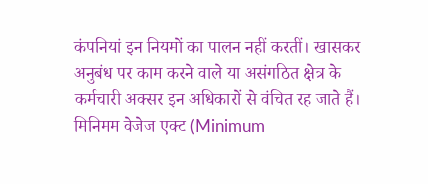कंपनियां इन नियमों का पालन नहीं करतीं। खासकर अनुबंध पर काम करने वाले या असंगठित क्षेत्र के कर्मचारी अक्सर इन अधिकारों से वंचित रह जाते हैं।
मिनिमम वेजेज एक्ट (Minimum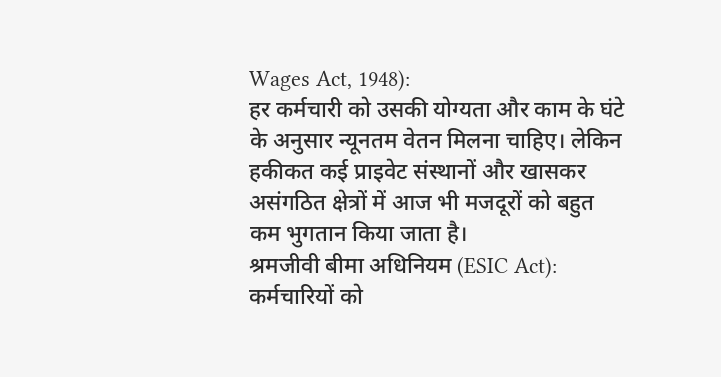Wages Act, 1948):
हर कर्मचारी को उसकी योग्यता और काम के घंटे के अनुसार न्यूनतम वेतन मिलना चाहिए। लेकिन हकीकत कई प्राइवेट संस्थानों और खासकर असंगठित क्षेत्रों में आज भी मजदूरों को बहुत कम भुगतान किया जाता है।
श्रमजीवी बीमा अधिनियम (ESIC Act): कर्मचारियों को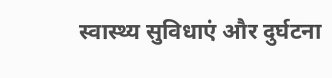स्वास्थ्य सुविधाएं और दुर्घटना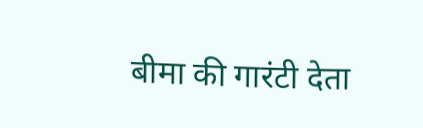बीमा की गारंटी देता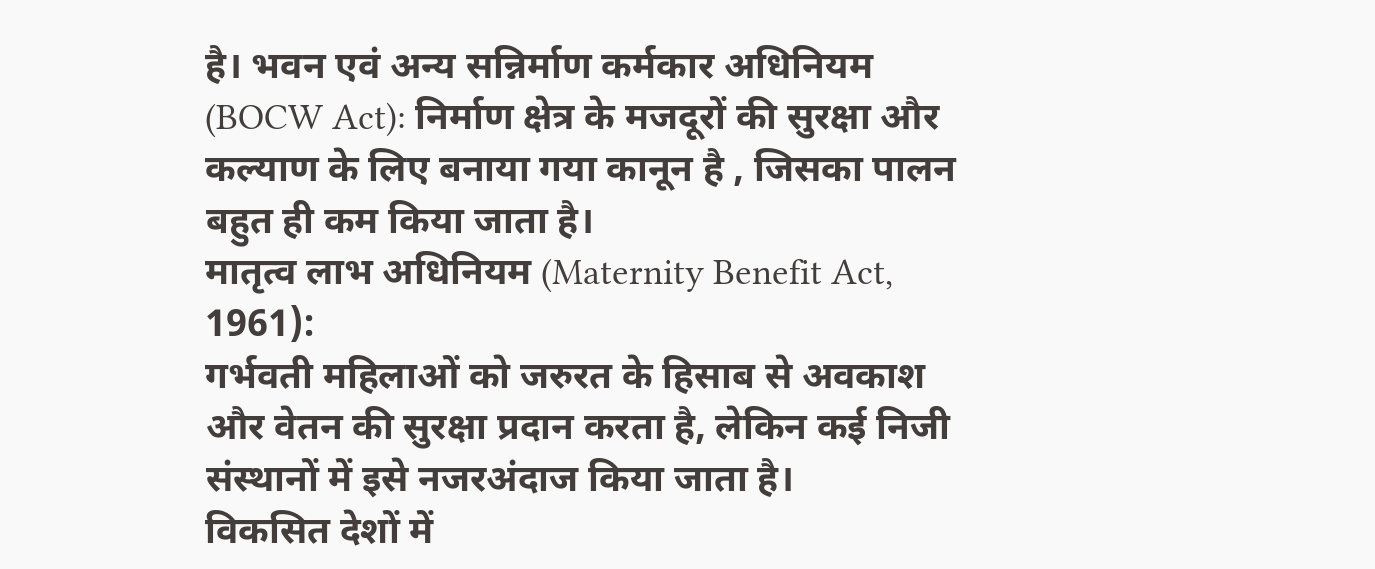है। भवन एवं अन्य सन्निर्माण कर्मकार अधिनियम (BOCW Act): निर्माण क्षेत्र के मजदूरों की सुरक्षा और कल्याण के लिए बनाया गया कानून है , जिसका पालन बहुत ही कम किया जाता है।
मातृत्व लाभ अधिनियम (Maternity Benefit Act, 1961):
गर्भवती महिलाओं को जरुरत के हिसाब से अवकाश और वेतन की सुरक्षा प्रदान करता है, लेकिन कई निजी संस्थानों में इसे नजरअंदाज किया जाता है।
विकसित देशों में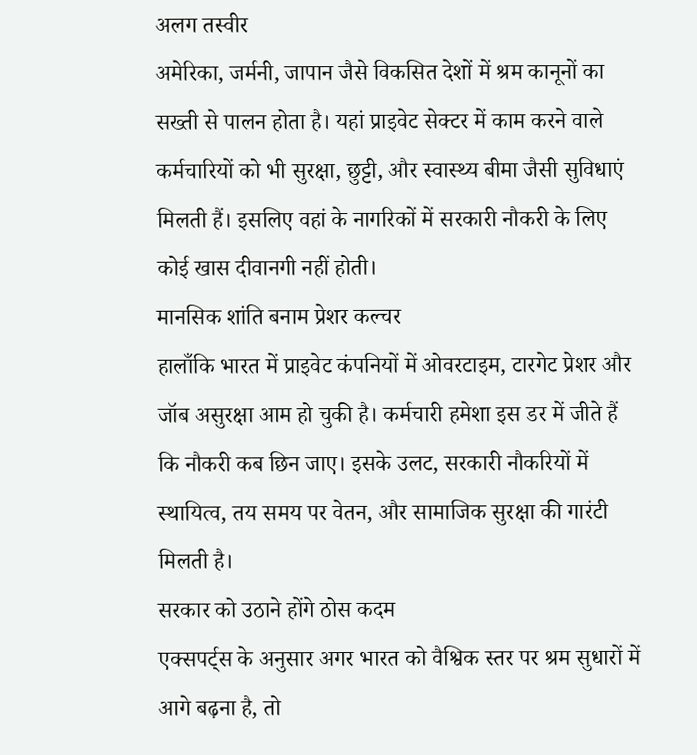अलग तस्वीर
अमेरिका, जर्मनी, जापान जैसे विकसित देशों में श्रम कानूनों का सख्ती से पालन होता है। यहां प्राइवेट सेक्टर में काम करने वाले कर्मचारियों को भी सुरक्षा, छुट्टी, और स्वास्थ्य बीमा जैसी सुविधाएं मिलती हैं। इसलिए वहां के नागरिकों में सरकारी नौकरी के लिए कोई खास दीवानगी नहीं होती।
मानसिक शांति बनाम प्रेशर कल्चर
हालाँकि भारत में प्राइवेट कंपनियों में ओवरटाइम, टारगेट प्रेशर और जॉब असुरक्षा आम हो चुकी है। कर्मचारी हमेशा इस डर में जीते हैं कि नौकरी कब छिन जाए। इसके उलट, सरकारी नौकरियों में स्थायित्व, तय समय पर वेतन, और सामाजिक सुरक्षा की गारंटी मिलती है।
सरकार को उठाने होंगे ठोस कदम
एक्सपर्ट्स के अनुसार अगर भारत को वैश्विक स्तर पर श्रम सुधारों में आगे बढ़ना है, तो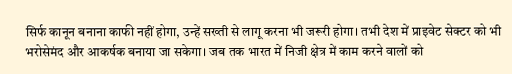सिर्फ कानून बनाना काफी नहीं होगा, उन्हें सख्ती से लागू करना भी जरूरी होगा। तभी देश में प्राइवेट सेक्टर को भी भरोसेमंद और आकर्षक बनाया जा सकेगा। जब तक भारत में निजी क्षेत्र में काम करने वालों को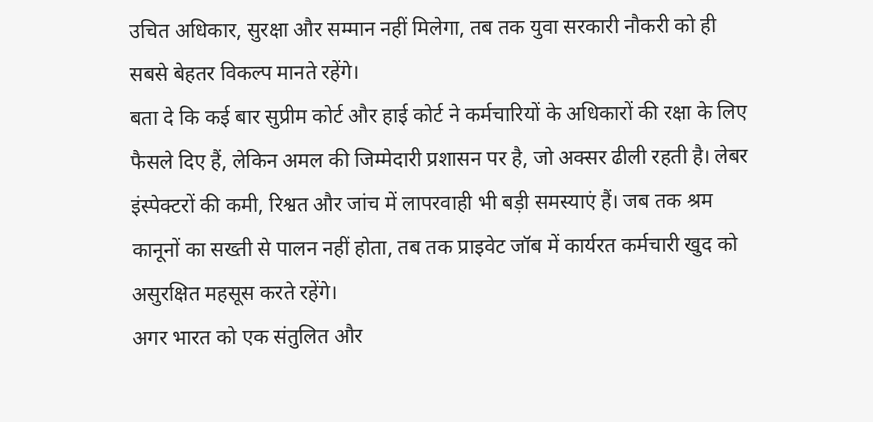उचित अधिकार, सुरक्षा और सम्मान नहीं मिलेगा, तब तक युवा सरकारी नौकरी को ही सबसे बेहतर विकल्प मानते रहेंगे।
बता दे कि कई बार सुप्रीम कोर्ट और हाई कोर्ट ने कर्मचारियों के अधिकारों की रक्षा के लिए फैसले दिए हैं, लेकिन अमल की जिम्मेदारी प्रशासन पर है, जो अक्सर ढीली रहती है। लेबर इंस्पेक्टरों की कमी, रिश्वत और जांच में लापरवाही भी बड़ी समस्याएं हैं। जब तक श्रम कानूनों का सख्ती से पालन नहीं होता, तब तक प्राइवेट जॉब में कार्यरत कर्मचारी खुद को असुरक्षित महसूस करते रहेंगे।
अगर भारत को एक संतुलित और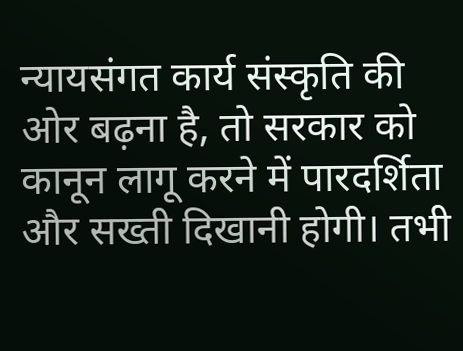न्यायसंगत कार्य संस्कृति की ओर बढ़ना है, तो सरकार को कानून लागू करने में पारदर्शिता और सख्ती दिखानी होगी। तभी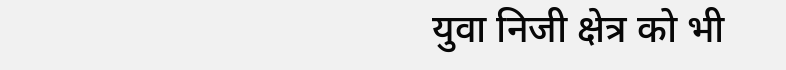युवा निजी क्षेत्र को भी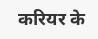करियर के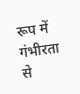रूप में गंभीरता से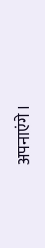अपनाएंगे।